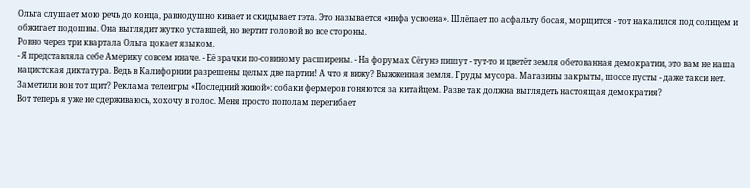Ольга слушает мою речь до конца, равнодушно кивает и скидывает гэта. Это называется «инфа усвоена». Шлёпает по асфальту босая, морщится - тот накалился под солнцем и обжигает подошвы. Она выглядит жутко уставшей, но вертит головой во все стороны.
Ровно через три квартала Ольга цокает языком.
- Я представляла себе Америку совсем иначе. - Её зрачки по-совиному расширены. - На форумах Сёгунэ пишут - тут-то и цветёт земля обетованная демократии, это вам не наша нацистская диктатура. Ведь в Калифорнии разрешены целых две партии! А что я вижу? Выжженная земля. Груды мусора. Магазины закрыты, шоссе пусты - даже такси нет. Заметили вон тот щит? Реклама телеигры «Последний живой»: собаки фермеров гоняются за китайцем. Разве так должна выглядеть настоящая демократия?
Вот теперь я уже не сдерживаюсь, хохочу в голос. Меня просто пополам перегибает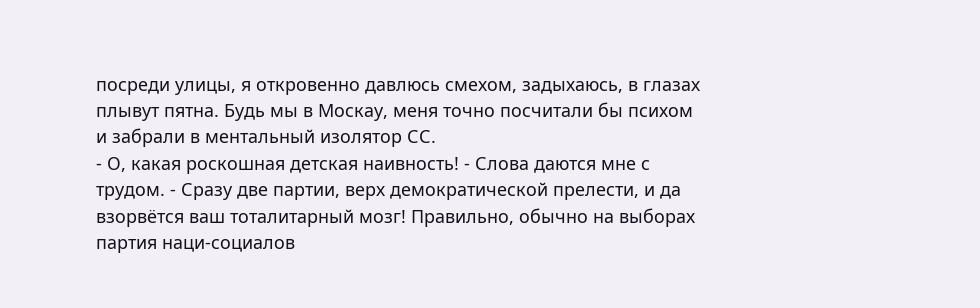посреди улицы, я откровенно давлюсь смехом, задыхаюсь, в глазах плывут пятна. Будь мы в Москау, меня точно посчитали бы психом и забрали в ментальный изолятор СС.
- О, какая роскошная детская наивность! - Слова даются мне с трудом. - Сразу две партии, верх демократической прелести, и да взорвётся ваш тоталитарный мозг! Правильно, обычно на выборах партия наци-социалов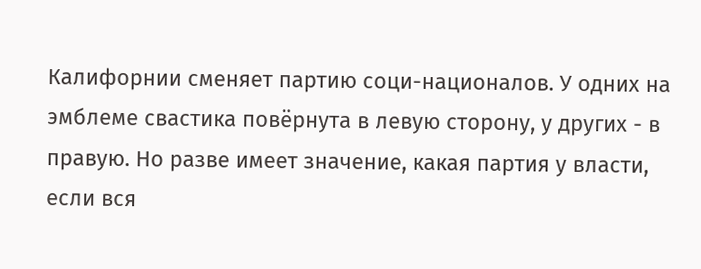Калифорнии сменяет партию соци-националов. У одних на эмблеме свастика повёрнута в левую сторону, у других - в правую. Но разве имеет значение, какая партия у власти, если вся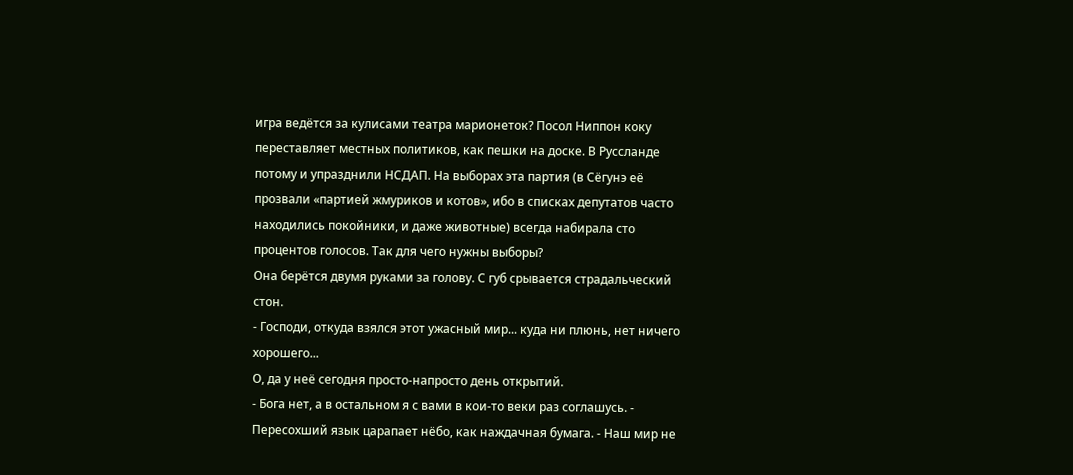игра ведётся за кулисами театра марионеток? Посол Ниппон коку переставляет местных политиков, как пешки на доске. В Руссланде потому и упразднили НСДАП. На выборах эта партия (в Сёгунэ её прозвали «партией жмуриков и котов», ибо в списках депутатов часто находились покойники, и даже животные) всегда набирала сто процентов голосов. Так для чего нужны выборы?
Она берётся двумя руками за голову. С губ срывается страдальческий стон.
- Господи, откуда взялся этот ужасный мир... куда ни плюнь, нет ничего хорошего...
О, да у неё сегодня просто-напросто день открытий.
- Бога нет, а в остальном я с вами в кои-то веки раз соглашусь. - Пересохший язык царапает нёбо, как наждачная бумага. - Наш мир не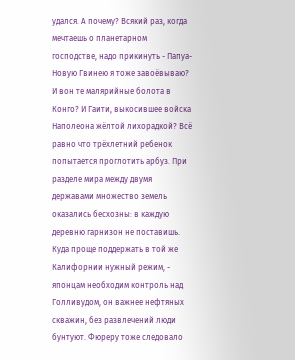удался. А почему? Всякий раз, когда мечтаешь о планетарном господстве, надо прикинуть - Папуа-Новую Гвинею я тоже завоёвываю? И вон те малярийные болота в Конго? И Гаити, выкосившее войска Наполеона жёлтой лихорадкой? Всё равно что трёхлетний ребенок попытается проглотить арбуз. При разделе мира между двумя державами множество земель оказались бесхозны: в каждую деревню гарнизон не поставишь. Куда проще поддержать в той же Калифорнии нужный режим, - японцам необходим контроль над Голливудом, он важнее нефтяных скважин, без развлечений люди бунтуют. Фюреру тоже следовало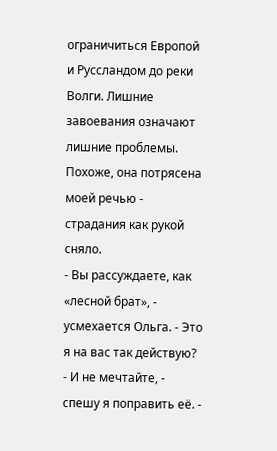ограничиться Европой и Руссландом до реки Волги. Лишние завоевания означают лишние проблемы.
Похоже, она потрясена моей речью - страдания как рукой сняло.
- Вы рассуждаете, как «лесной брат», - усмехается Ольга. - Это я на вас так действую?
- И не мечтайте, - спешу я поправить её. -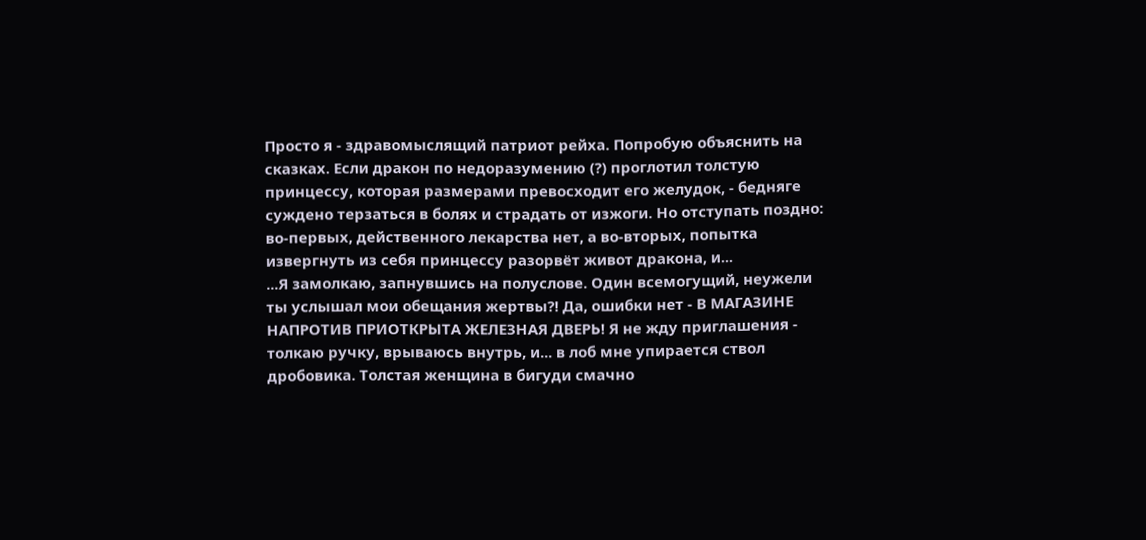Просто я - здравомыслящий патриот рейха. Попробую объяснить на сказках. Если дракон по недоразумению (?) проглотил толстую принцессу, которая размерами превосходит его желудок, - бедняге суждено терзаться в болях и страдать от изжоги. Но отступать поздно: во-первых, действенного лекарства нет, а во-вторых, попытка извергнуть из себя принцессу разорвёт живот дракона, и...
...Я замолкаю, запнувшись на полуслове. Один всемогущий, неужели ты услышал мои обещания жертвы?! Да, ошибки нет - В МАГАЗИНЕ НАПРОТИВ ПРИОТКРЫТА ЖЕЛЕЗНАЯ ДВЕРЬ! Я не жду приглашения - толкаю ручку, врываюсь внутрь, и... в лоб мне упирается ствол дробовика. Толстая женщина в бигуди смачно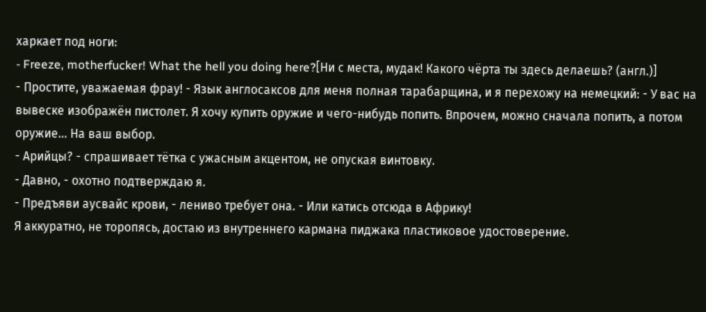харкает под ноги:
- Freeze, motherfucker! What the hell you doing here?[Ни с места, мудак! Какого чёрта ты здесь делаешь? (англ.)]
- Простите, уважаемая фрау! - Язык англосаксов для меня полная тарабарщина, и я перехожу на немецкий: - У вас на вывеске изображён пистолет. Я хочу купить оружие и чего-нибудь попить. Впрочем, можно сначала попить, а потом оружие... На ваш выбор.
- Арийцы? - спрашивает тётка с ужасным акцентом, не опуская винтовку.
- Давно, - охотно подтверждаю я.
- Предъяви аусвайс крови, - лениво требует она. - Или катись отсюда в Африку!
Я аккуратно, не торопясь, достаю из внутреннего кармана пиджака пластиковое удостоверение.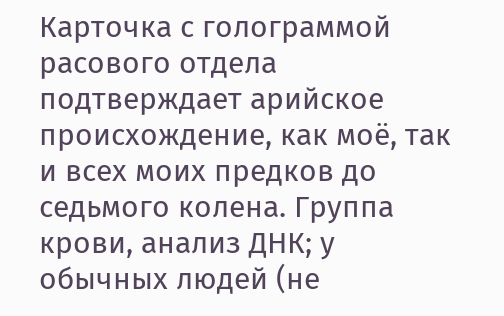Карточка с голограммой расового отдела подтверждает арийское происхождение, как моё, так и всех моих предков до седьмого колена. Группа крови, анализ ДНК; у обычных людей (не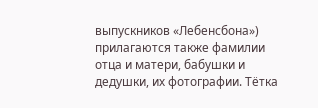выпускников «Лебенсбона») прилагаются также фамилии отца и матери, бабушки и дедушки, их фотографии. Тётка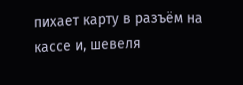пихает карту в разъём на кассе и, шевеля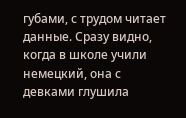губами, с трудом читает данные. Сразу видно, когда в школе учили немецкий, она с девками глушила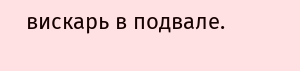вискарь в подвале.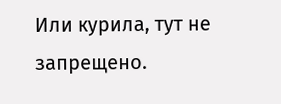Или курила, тут не запрещено.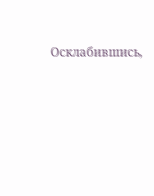Осклабившись,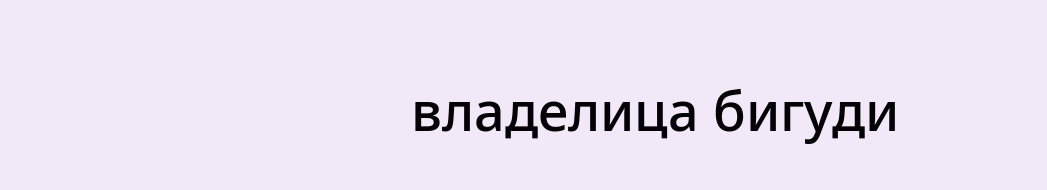владелица бигуди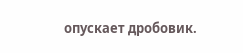опускает дробовик.